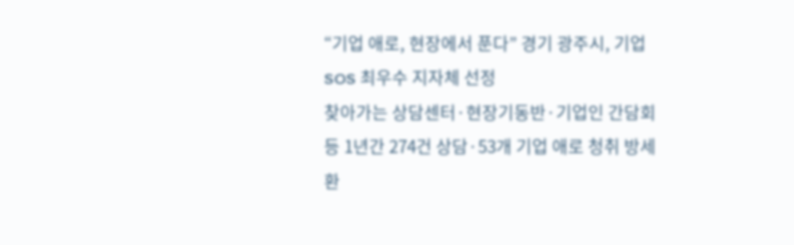“기업 애로, 현장에서 푼다” 경기 광주시, 기업SOS 최우수 지자체 선정
찾아가는 상담센터·현장기동반·기업인 간담회 등 1년간 274건 상담·53개 기업 애로 청취 방세환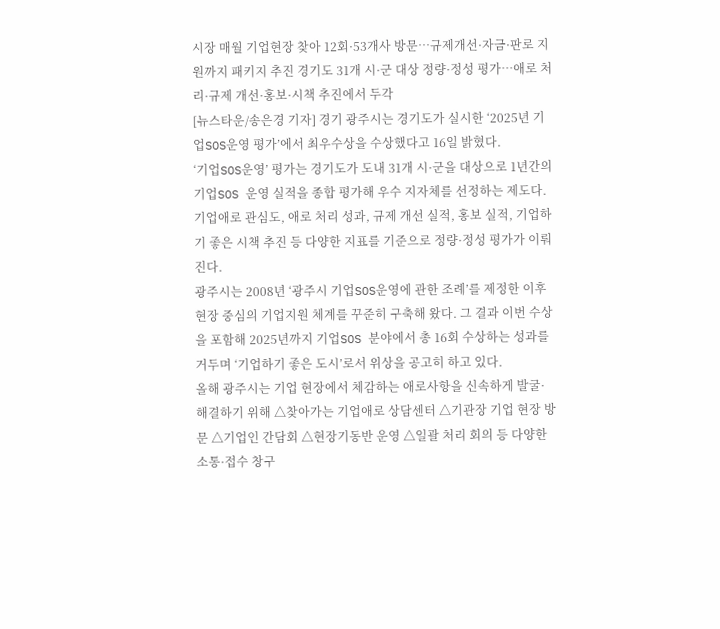시장 매월 기업현장 찾아 12회·53개사 방문…규제개선·자금·판로 지원까지 패키지 추진 경기도 31개 시·군 대상 정량·정성 평가…애로 처리·규제 개선·홍보·시책 추진에서 두각
[뉴스타운/송은경 기자] 경기 광주시는 경기도가 실시한 ‘2025년 기업SOS운영 평가’에서 최우수상을 수상했다고 16일 밝혔다.
‘기업SOS운영’ 평가는 경기도가 도내 31개 시·군을 대상으로 1년간의 기업SOS 운영 실적을 종합 평가해 우수 지자체를 선정하는 제도다. 기업애로 관심도, 애로 처리 성과, 규제 개선 실적, 홍보 실적, 기업하기 좋은 시책 추진 등 다양한 지표를 기준으로 정량·정성 평가가 이뤄진다.
광주시는 2008년 ‘광주시 기업SOS운영에 관한 조례’를 제정한 이후 현장 중심의 기업지원 체계를 꾸준히 구축해 왔다. 그 결과 이번 수상을 포함해 2025년까지 기업SOS 분야에서 총 16회 수상하는 성과를 거두며 ‘기업하기 좋은 도시’로서 위상을 공고히 하고 있다.
올해 광주시는 기업 현장에서 체감하는 애로사항을 신속하게 발굴·해결하기 위해 △찾아가는 기업애로 상담센터 △기관장 기업 현장 방문 △기업인 간담회 △현장기동반 운영 △일괄 처리 회의 등 다양한 소통·접수 창구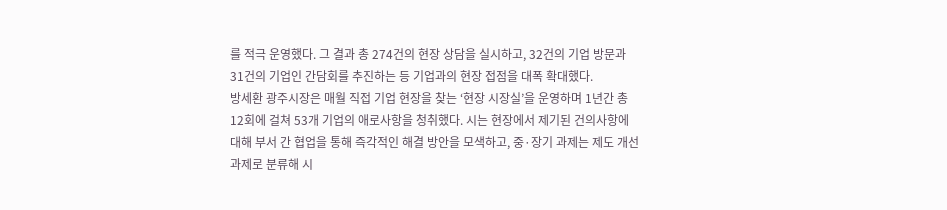를 적극 운영했다. 그 결과 총 274건의 현장 상담을 실시하고, 32건의 기업 방문과 31건의 기업인 간담회를 추진하는 등 기업과의 현장 접점을 대폭 확대했다.
방세환 광주시장은 매월 직접 기업 현장을 찾는 ‘현장 시장실’을 운영하며 1년간 총 12회에 걸쳐 53개 기업의 애로사항을 청취했다. 시는 현장에서 제기된 건의사항에 대해 부서 간 협업을 통해 즉각적인 해결 방안을 모색하고, 중·장기 과제는 제도 개선 과제로 분류해 시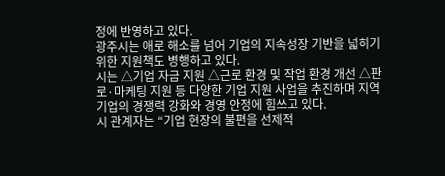정에 반영하고 있다.
광주시는 애로 해소를 넘어 기업의 지속성장 기반을 넓히기 위한 지원책도 병행하고 있다.
시는 △기업 자금 지원 △근로 환경 및 작업 환경 개선 △판로·마케팅 지원 등 다양한 기업 지원 사업을 추진하며 지역 기업의 경쟁력 강화와 경영 안정에 힘쓰고 있다.
시 관계자는 “기업 현장의 불편을 선제적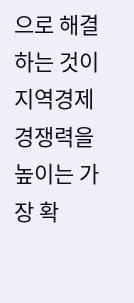으로 해결하는 것이 지역경제 경쟁력을 높이는 가장 확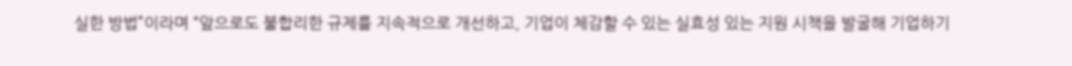실한 방법”이라며 “앞으로도 불합리한 규제를 지속적으로 개선하고, 기업이 체감할 수 있는 실효성 있는 지원 시책을 발굴해 기업하기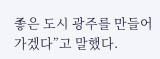좋은 도시 광주를 만들어 가겠다”고 말했다.